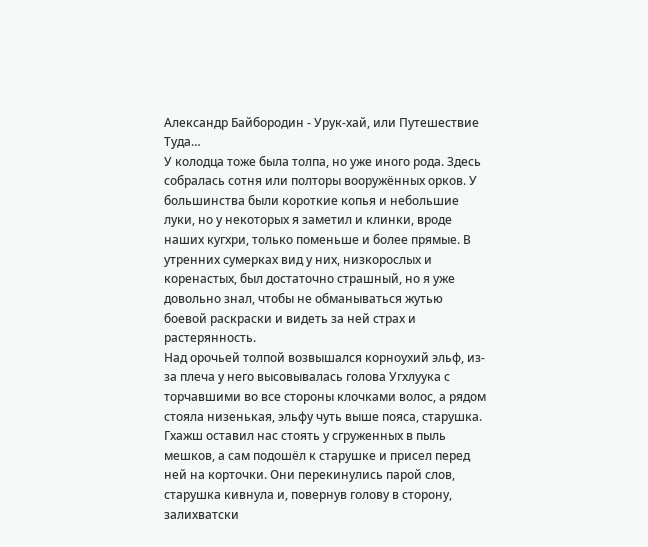Александр Байбородин - Урук-хай, или Путешествие Туда…
У колодца тоже была толпа, но уже иного рода. Здесь собралась сотня или полторы вооружённых орков. У большинства были короткие копья и небольшие луки, но у некоторых я заметил и клинки, вроде наших кугхри, только поменьше и более прямые. В утренних сумерках вид у них, низкорослых и коренастых, был достаточно страшный, но я уже довольно знал, чтобы не обманываться жутью боевой раскраски и видеть за ней страх и растерянность.
Над орочьей толпой возвышался корноухий эльф, из-за плеча у него высовывалась голова Угхлуука с торчавшими во все стороны клочками волос, а рядом стояла низенькая, эльфу чуть выше пояса, старушка. Гхажш оставил нас стоять у сгруженных в пыль мешков, а сам подошёл к старушке и присел перед ней на корточки. Они перекинулись парой слов, старушка кивнула и, повернув голову в сторону, залихватски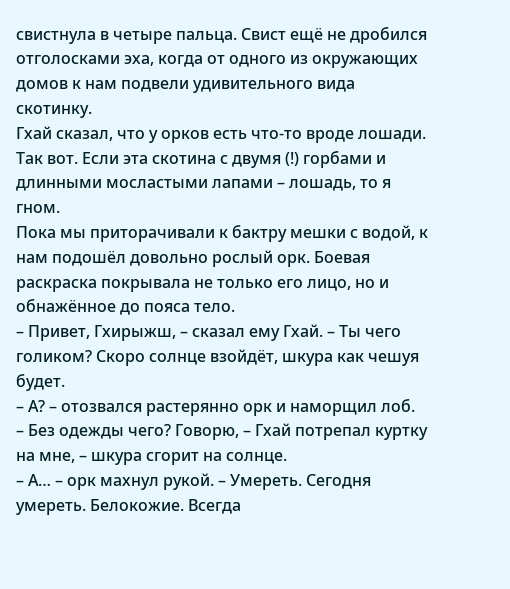свистнула в четыре пальца. Свист ещё не дробился отголосками эха, когда от одного из окружающих домов к нам подвели удивительного вида скотинку.
Гхай сказал, что у орков есть что-то вроде лошади. Так вот. Если эта скотина с двумя (!) горбами и длинными мосластыми лапами – лошадь, то я гном.
Пока мы приторачивали к бактру мешки с водой, к нам подошёл довольно рослый орк. Боевая раскраска покрывала не только его лицо, но и обнажённое до пояса тело.
– Привет, Гхирыжш, – сказал ему Гхай. – Ты чего голиком? Скоро солнце взойдёт, шкура как чешуя будет.
– А? – отозвался растерянно орк и наморщил лоб.
– Без одежды чего? Говорю, – Гхай потрепал куртку на мне, – шкура сгорит на солнце.
– А… – орк махнул рукой. – Умереть. Сегодня умереть. Белокожие. Всегда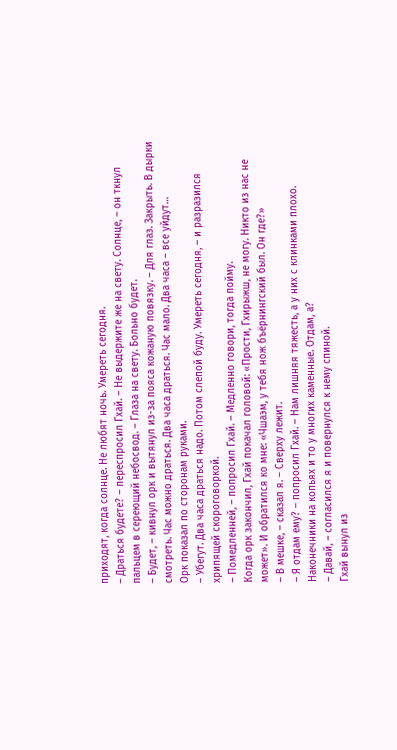приходят, когда солнце. Не любят ночь. Умереть сегодня.
– Драться будете? – переспросил Гхай. – Не выдержите же на свету. Солнце, – он ткнул пальцем в сереющий небосвод. – Глаза на свету. Больно будет.
– Будет, – кивнул орк и вытянул из-за пояса кожаную повязку. – Для глаз. Закрыть. В дырки смотреть. Час можно драться. Два часа драться. Час мало. Два часа – все уйдут…
Орк показал по сторонам руками.
– Убегут. Два часа драться надо. Потом слепой буду. Умереть сегодня, – и разразился хрипящей скороговоркой.
– Помедленней, – попросил Гхай. – Медленно говори, тогда пойму.
Когда орк закончил, Гхай покачал головой: «Прости, Гхирыжш, не могу. Никто из нас не может». И обратился ко мне: «Чшаэм, у тебя нож бъёрнингский был. Он где?»
– В мешке, – сказал я. – Сверху лежит.
– Я отдам ему? – попросил Гхай. – Нам лишняя тяжесть, а у них с клинками плохо. Наконечники на копьях и то у многих каменные. Отдам, а?
– Давай, – согласился я и повернулся к нему спиной.
Гхай вынул из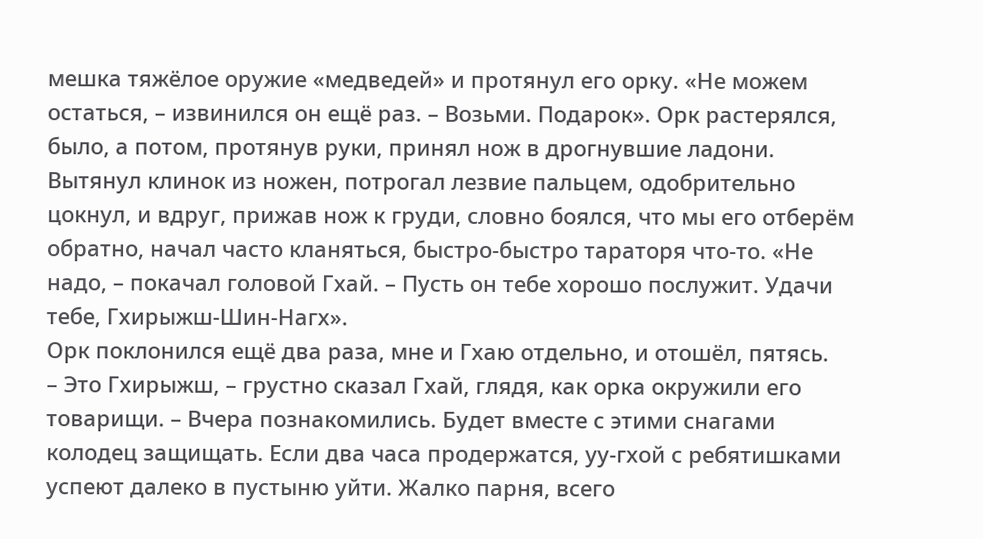мешка тяжёлое оружие «медведей» и протянул его орку. «Не можем остаться, – извинился он ещё раз. – Возьми. Подарок». Орк растерялся, было, а потом, протянув руки, принял нож в дрогнувшие ладони. Вытянул клинок из ножен, потрогал лезвие пальцем, одобрительно цокнул, и вдруг, прижав нож к груди, словно боялся, что мы его отберём обратно, начал часто кланяться, быстро-быстро тараторя что-то. «Не надо, – покачал головой Гхай. – Пусть он тебе хорошо послужит. Удачи тебе, Гхирыжш-Шин-Нагх».
Орк поклонился ещё два раза, мне и Гхаю отдельно, и отошёл, пятясь.
– Это Гхирыжш, – грустно сказал Гхай, глядя, как орка окружили его товарищи. – Вчера познакомились. Будет вместе с этими снагами колодец защищать. Если два часа продержатся, уу-гхой с ребятишками успеют далеко в пустыню уйти. Жалко парня, всего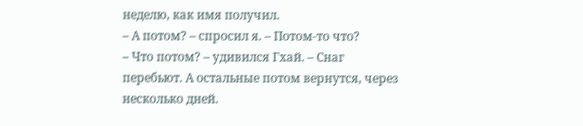неделю, как имя получил.
– А потом? – спросил я. – Потом-то что?
– Что потом? – удивился Гхай. – Снаг перебьют. А остальные потом вернутся, через несколько дней.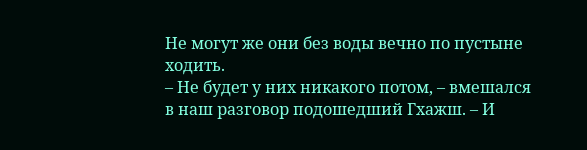Не могут же они без воды вечно по пустыне ходить.
– Не будет у них никакого потом, – вмешался в наш разговор подошедший Гхажш. – И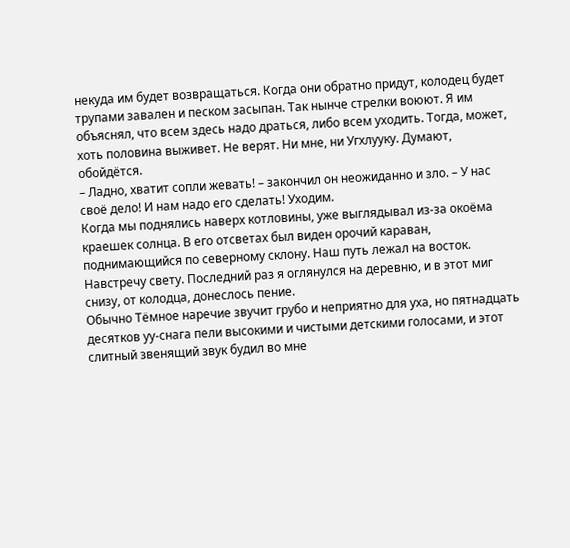некуда им будет возвращаться. Когда они обратно придут, колодец будет трупами завален и песком засыпан. Так нынче стрелки воюют. Я им объяснял, что всем здесь надо драться, либо всем уходить. Тогда, может, хоть половина выживет. Не верят. Ни мне, ни Угхлууку. Думают, обойдётся.
– Ладно, хватит сопли жевать! – закончил он неожиданно и зло. – У нас своё дело! И нам надо его сделать! Уходим.
Когда мы поднялись наверх котловины, уже выглядывал из-за окоёма краешек солнца. В его отсветах был виден орочий караван, поднимающийся по северному склону. Наш путь лежал на восток. Навстречу свету. Последний раз я оглянулся на деревню, и в этот миг снизу, от колодца, донеслось пение.
Обычно Тёмное наречие звучит грубо и неприятно для уха, но пятнадцать десятков уу-снага пели высокими и чистыми детскими голосами, и этот слитный звенящий звук будил во мне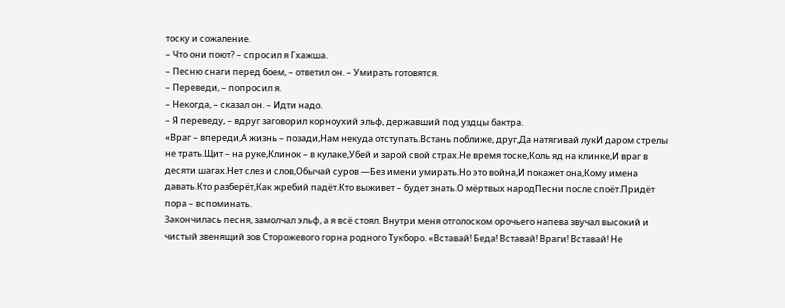тоску и сожаление.
– Что они поют? – спросил я Гхажша.
– Песню снаги перед боем, – ответил он. – Умирать готовятся.
– Переведи, – попросил я.
– Некогда, – сказал он. – Идти надо.
– Я переведу, – вдруг заговорил корноухий эльф, державший под уздцы бактра.
«Враг – впереди,А жизнь – позади,Нам некуда отступать.Встань поближе, друг,Да натягивай лукИ даром стрелы не трать.Щит – на руке,Клинок – в кулаке,Убей и зарой свой страх.Не время тоске,Коль яд на клинке,И враг в десяти шагах.Нет слез и слов,Обычай суров —Без имени умирать.Но это война,И покажет она,Кому имена давать.Кто разберёт,Как жребий падёт.Кто выживет – будет знать.О мёртвых народПесни после споёт.Придёт пора – вспоминать.
Закончилась песня, замолчал эльф, а я всё стоял. Внутри меня отголоском орочьего напева звучал высокий и чистый звенящий зов Сторожевого горна родного Тукборо. «Вставай! Беда! Вставай! Враги! Вставай! Не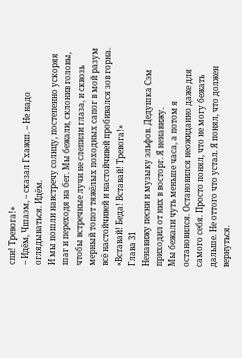спи! Тревога!»
– Идём, Чшаэм, – сказал Гхажш. – Не надо оглядываться. Идём.
И мы пошли навстречу солнцу, постепенно ускоряя шаг и переходя на бег. Мы бежали, склонив головы, чтобы встречные лучи не слепили глаза, и сквозь мерный топот тяжёлых походных сапог в мой разум всё настойчивей и настойчивей пробивался зов горна. «Вставай! Беда! Вставай! Тревога!»
Глава 31
Ненавижу песни и музыку эльфов. Дедушка Сэм приходил от них в восторг. Я ненавижу.
Мы бежали чуть меньше часа, а потом я остановился. Остановился неожиданно даже для самого себя. Просто понял, что не могу бежать дальше. Не оттого что устал. Я понял, что должен вернуться.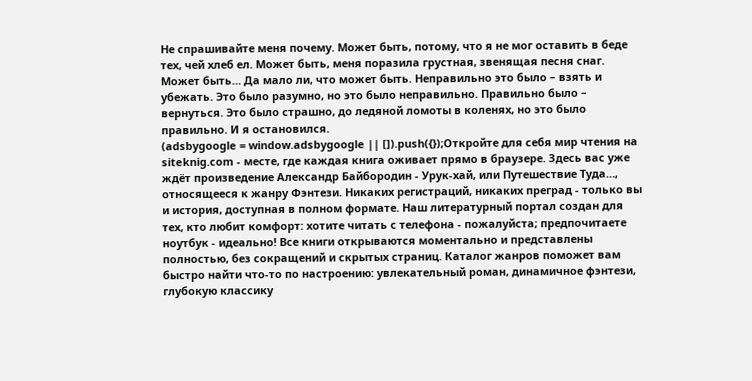Не спрашивайте меня почему. Может быть, потому, что я не мог оставить в беде тех, чей хлеб ел. Может быть, меня поразила грустная, звенящая песня снаг. Может быть… Да мало ли, что может быть. Неправильно это было – взять и убежать. Это было разумно, но это было неправильно. Правильно было – вернуться. Это было страшно, до ледяной ломоты в коленях, но это было правильно. И я остановился.
(adsbygoogle = window.adsbygoogle || []).push({});Откройте для себя мир чтения на siteknig.com - месте, где каждая книга оживает прямо в браузере. Здесь вас уже ждёт произведение Александр Байбородин - Урук-хай, или Путешествие Туда…, относящееся к жанру Фэнтези. Никаких регистраций, никаких преград - только вы и история, доступная в полном формате. Наш литературный портал создан для тех, кто любит комфорт: хотите читать с телефона - пожалуйста; предпочитаете ноутбук - идеально! Все книги открываются моментально и представлены полностью, без сокращений и скрытых страниц. Каталог жанров поможет вам быстро найти что-то по настроению: увлекательный роман, динамичное фэнтези, глубокую классику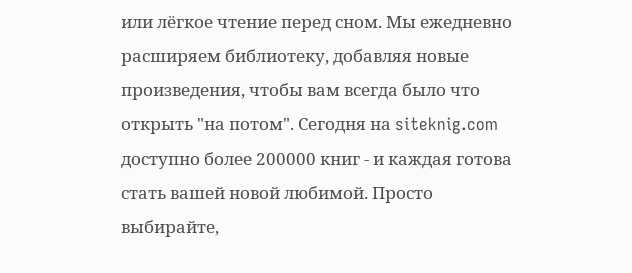или лёгкое чтение перед сном. Мы ежедневно расширяем библиотеку, добавляя новые произведения, чтобы вам всегда было что открыть "на потом". Сегодня на siteknig.com доступно более 200000 книг - и каждая готова стать вашей новой любимой. Просто выбирайте,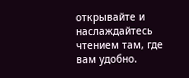открывайте и наслаждайтесь чтением там, где вам удобно.